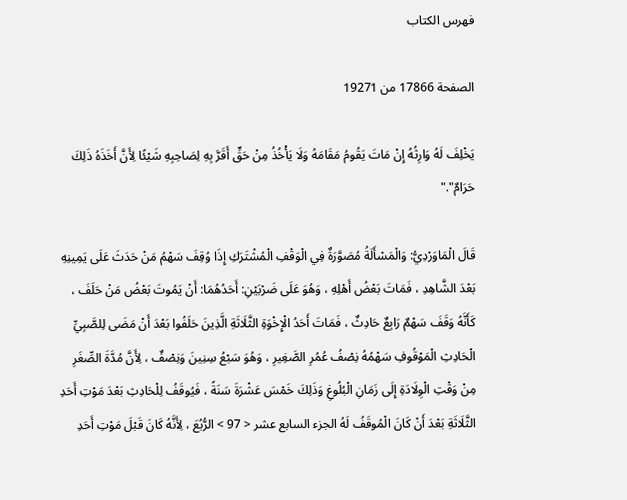فهرس الكتاب

الصفحة 17866 من 19271

يَخْلِفَ لَهُ وَارِثُهُ إِنْ مَاتَ يَقُومُ مَقَامَهُ وَلَا يَأْخُذُ مِنْ حَقٍّ أَقَرَّ بِهِ لِصَاحِبِهِ شَيْئًا لِأَنَّ أَخَذَهُ ذَلِكَ حَرَامٌ"."

قَالَ الْمَاوَرْدِيُّ: وَالْمَسْأَلَةُ مُصَوَّرَةٌ فِي الْوَقْفِ الْمُشْتَرَكِ إِذَا وُقِفَ سَهْمُ مَنْ حَدَثَ عَلَى يَمِينِهِ بَعْدَ الشَّاهِدِ ، فَمَاتَ بَعْضُ أَهْلِهِ ، وَهُوَ عَلَى ضَرْبَيْنِ: أَحَدُهُمَا: أَنْ يَمُوتَ بَعْضُ مَنْ حَلَفَ ، كَأَنَّهُ وَقَفَ سَهْمٌ رَابِعٌ حَادِثٌ ، فَمَاتَ أَحَدُ الْإِخْوَةِ الثَّلَاثَةِ الَّذِينَ حَلَفُوا بَعْدَ أَنْ مَضَى لِلصَّبِيِّ الْحَادِثِ الْمَوْقُوفِ سَهْمُهُ نِصْفُ عُمُرِ الصَّغِيرِ ، وَهُوَ سَبْعُ سِنِينَ وَنِصْفٌ ، لِأَنَّ مُدَّةَ الصِّغَرِ مِنْ وَقْتِ الْوِلَادَةِ إِلَى زَمَانِ الْبُلُوغِ وَذَلِكَ خَمْسَ عَشْرَةَ سَنَةً ، فَيُوقَفُ لِلْحَادِثِ بَعْدَ مَوْتِ أَحَدِ الثَّلَاثَةِ بَعْدَ أَنْ كَانَ الْمُوقَفُ لَهُ الجزء السابع عشر < 97 > الرُّبُعَ ، لِأَنَّهُ كَانَ قَبْلَ مَوْتِ أَحَدِ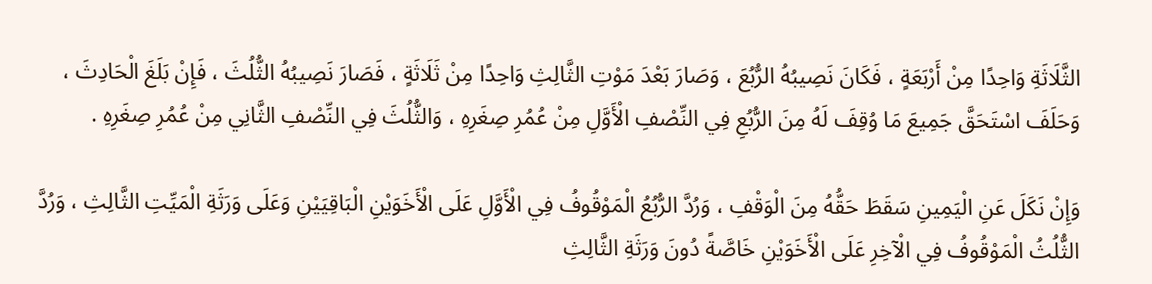الثَّلَاثَةِ وَاحِدًا مِنْ أَرْبَعَةٍ ، فَكَانَ نَصِيبُهُ الرُّبُعَ ، وَصَارَ بَعْدَ مَوْتِ الثَّالِثِ وَاحِدًا مِنْ ثَلَاثَةٍ ، فَصَارَ نَصِيبُهُ الثُّلُثَ ، فَإِنْ بَلَغَ الْحَادِثَ ، وَحَلَفَ اسْتَحَقَّ جَمِيعَ مَا وُقِفَ لَهُ مِنَ الرُّبُعِ فِي النِّصْفِ الْأَوَّلِ مِنْ عُمُرِ صِغَرِهِ ، وَالثُّلُثَ فِي النِّصْفِ الثَّانِي مِنْ عُمُرِ صِغَرِهِ .

وَإِنْ نَكَلَ عَنِ الْيَمِينِ سَقَطَ حَقُّهُ مِنَ الْوَقْفِ ، وَرُدَّ الرُّبُعُ الْمَوْقُوفُ فِي الْأَوَّلِ عَلَى الْأَخَوَيْنِ الْبَاقِيَيْنِ وَعَلَى وَرَثَةِ الْمَيِّتِ الثَّالِثِ ، وَرُدَّ الثُّلُثُ الْمَوْقُوفُ فِي الْآخِرِ عَلَى الْأَخَوَيْنِ خَاصَّةً دُونَ وَرَثَةِ الثَّالِثِ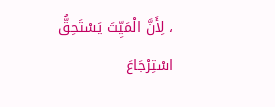، لِأَنَّ الْمَيِّتَ يَسْتَحِقُّ اسْتِرْجَاعَ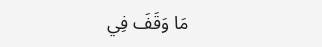مَا وَقَفَ فِي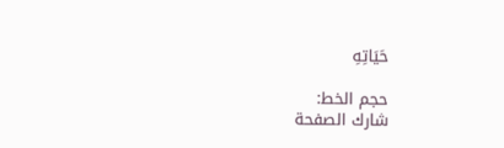حَيَاتِهِ

حجم الخط:
شارك الصفحة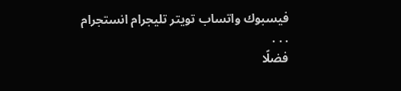فيسبوك واتساب تويتر تليجرام انستجرام
. . .
فضلًا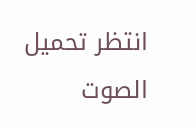انتظر تحميل الصوت